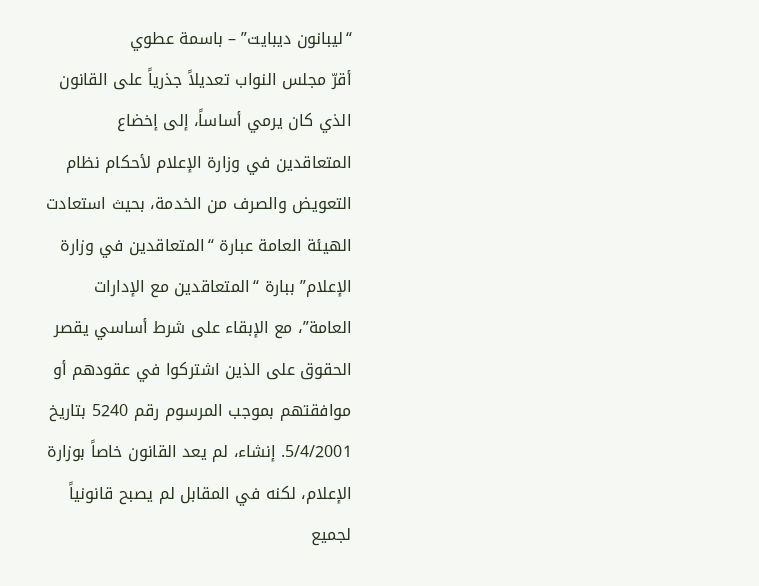“ليبانون ديبايت” – باسمة عطوي
أقرّ مجلس النواب تعديلاً جذرياً على القانون الذي كان يرمي أساساً، إلى إخضاع المتعاقدين في وزارة الإعلام لأحكام نظام التعويض والصرف من الخدمة، بحيث استعادت الهيئة العامة عبارة “المتعاقدين في وزارة الإعلام” ببارة “المتعاقدين مع الإدارات العامة”، مع الإبقاء على شرط أساسي يقصر الحقوق على الذين اشتركوا في عقودهم أو موافقتهم بموجب المرسوم رقم 5240 بتاريخ 5/4/2001. إنشاء، لم يعد القانون خاصاً بوزارة الإعلام، لكنه في المقابل لم يصبح قانونياً لجميع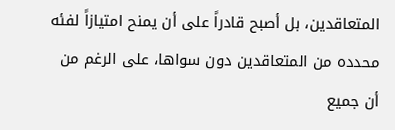المتعاقدين، بل أصبح قادراً على أن يمنح امتيازاً لفئه محدده من المتعاقدين دون سواها، على الرغم من أن جميع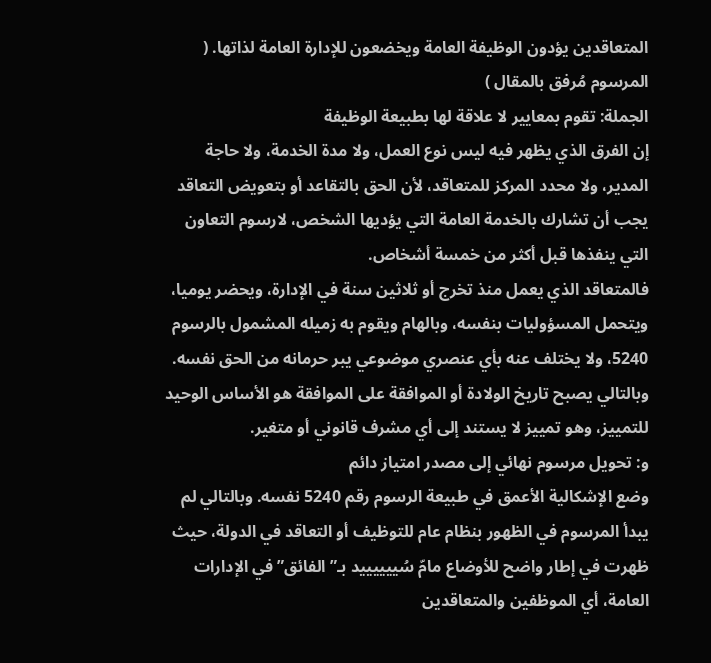المتعاقدين يؤدون الوظيفة العامة ويخضعون للإدارة العامة لذاتها. ( المرسوم مُرفق بالمقال )
الجملة: تقوم بمعايير لا علاقة لها بطبيعة الوظيفة
إن الفرق الذي يظهر فيه ليس نوع العمل، ولا مدة الخدمة، ولا حاجة المدير، ولا محدد المركز للمتعاقد، لأن الحق بالتقاعد أو بتعويض التعاقد يجب أن تشارك بالخدمة العامة التي يؤديها الشخص، لارسوم التعاون التي ينفذها قبل أكثر من خمسة أشخاص.
فالمتعاقد الذي يعمل منذ تخرج أو ثلاثين سنة في الإدارة، ويحضر يوميا، ويتحمل المسؤوليات بنفسه، وبالهام ويقوم به زميله المشمول بالرسوم 5240، ولا يختلف عنه بأي عنصري موضوعي يبر حرمانه من الحق نفسه. وبالتالي يصبح تاريخ الولادة أو الموافقة على الموافقة هو الأساس الوحيد للتمييز، وهو تمييز لا يستند إلى أي مشرف قانوني أو متغير.
و: تحويل مرسوم نهائي إلى مصدر امتياز دائم
وضع الإشكالية الأعمق في طبيعة الرسوم رقم 5240 نفسه. وبالتالي لم يبدأ المرسوم في الظهور بنظام عام للتوظيف أو التعاقد في الدولة، حيث ظهرت في إطار واضح للأوضاع مامّ سُييييييد بـ”الفائق” في الإدارات العامة، أي الموظفين والمتعاقدين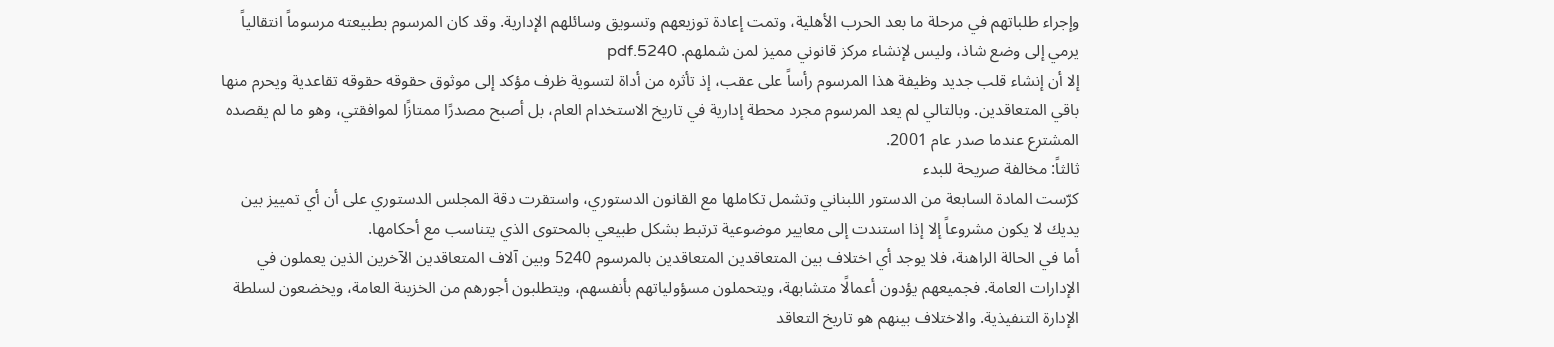وإجراء طلباتهم في مرحلة ما بعد الحرب الأهلية، وتمت إعادة توزيعهم وتسويق وسائلهم الإدارية. وقد كان المرسوم بطبيعته مرسوماً انتقالياً يرمي إلى وضع شاذ، وليس لإنشاء مركز قانوني مميز لمن شملهم. 5240.pdf
إلا أن إنشاء قلب جديد وظيفة هذا المرسوم رأساً على عقب، إذ تأثره من أداة لتسوية ظرف مؤكد إلى موثوق حقوقه حقوقه تقاعدية ويحرم منها باقي المتعاقدين. وبالتالي لم يعد المرسوم مجرد محطة إدارية في تاريخ الاستخدام العام، بل أصبح مصدرًا ممتازًا لموافقتي، وهو ما لم يقصده المشترع عندما صدر عام 2001.
ثالثاً: مخالفة صريحة للبدء
كرّست المادة السابعة من الدستور اللبناني وتشمل تكاملها مع القانون الدستوري، واستقرت دقة المجلس الدستوري على أن أي تمييز بين يديك لا يكون مشروعاً إلا إذا استندت إلى معايير موضوعية ترتبط بشكل طبيعي بالمحتوى الذي يتناسب مع أحكامها.
أما في الحالة الراهنة، فلا يوجد أي اختلاف بين المتعاقدين المتعاقدين بالمرسوم 5240 وبين آلاف المتعاقدين الآخرين الذين يعملون في الإدارات العامة. فجميعهم يؤدون أعمالًا متشابهة، ويتحملون مسؤولياتهم بأنفسهم، ويتطلبون أجورهم من الخزينة العامة، ويخضعون لسلطة الإدارة التنفيذية. والاختلاف بينهم هو تاريخ التعاقد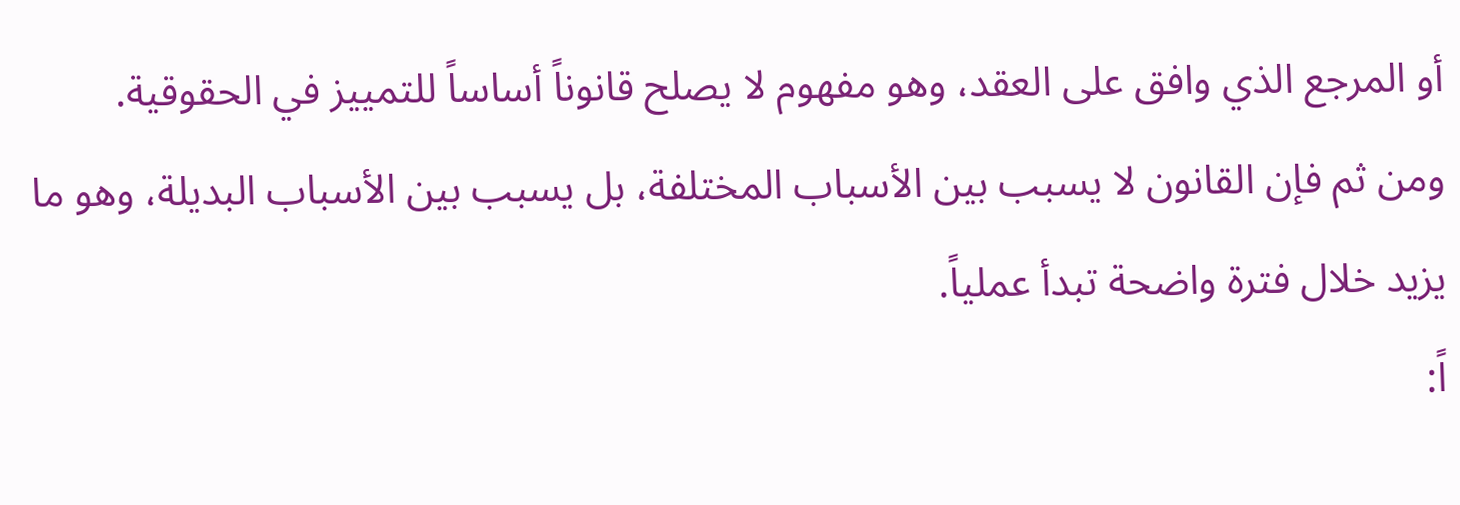أو المرجع الذي وافق على العقد، وهو مفهوم لا يصلح قانوناً أساساً للتمييز في الحقوقية.
ومن ثم فإن القانون لا يسبب بين الأسباب المختلفة، بل يسبب بين الأسباب البديلة، وهو ما يزيد خلال فترة واضحة تبدأ عملياً.
اً: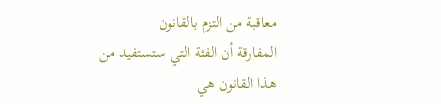معاقبة من التزم بالقانون
المفارقة أن الفئة التي ستستفيد من هذا القانون هي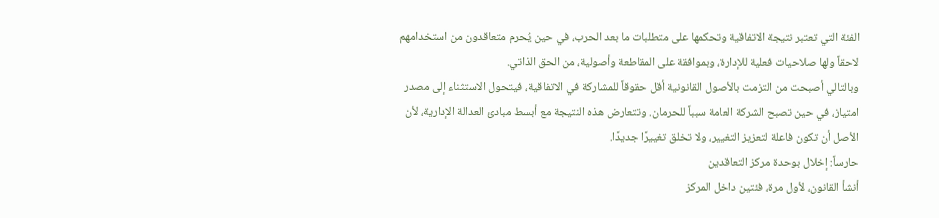الفئة التي تعتبر نتيجة الاتفاقية وتحكمها على متطلبات ما بعد الحرب، في حين يُحرم متعاقدون من استخدامهم لاحقاً ولها صلاحيات فعلية للإدارة، وبموافقة على المقاطعة وأصولية، من الحق الذاتي.
وبالتالي أصبحت من التزمت بالأصول القانونية أقل حقوقاً للمشاركة في الاتفاقية، فيتحول الاستثناء إلى مصدر امتياز، في حين تصبح الشركة العامة سبباً للحرمان. وتتعارض هذه النتيجة مع أبسط مبادئ العدالة الإدارية، لأن الأصل أن تكون فاعلة لتعزيز التغيير، ولا تخلق تغييرًا جديدًا.
حارساً: إخلال بوحدة مركز التعاقدين
أنشأ القانون، لأول مرة، فئتين داخل المركز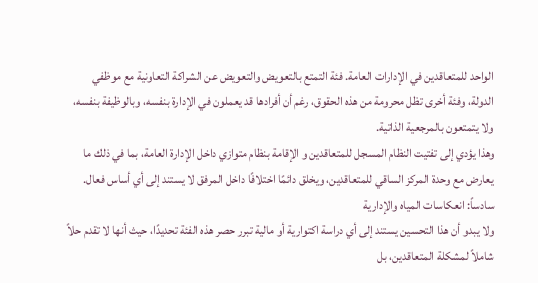الواحد للمتعاقدين في الإدارات العامة. فئة التمتع بالتعويض والتعويض عن الشراكة التعاونية مع موظفي الدولة، وفئة أخرى تظل محرومة من هذه الحقوق، رغم أن أفرادها قد يعملون في الإدارة بنفسه، وبالوظيفة بنفسه، ولا يتمتعون بالمرجعية الذاتية.
وهذا يؤدي إلى تفتيت النظام المسجل للمتعاقدين و الإقامة بنظام متوازي داخل الإدارة العامة، بما في ذلك ما يعارض مع وحدة المركز الساقي للمتعاقدين، ويخلق دائمًا اختلافًا داخل المرفق لا يستند إلى أي أساس فعال.
سادساً: انعكاسات المياه والإدارية
ولا يبدو أن هذا التحسين يستند إلى أي دراسة اكتوارية أو مالية تبرر حصر هذه الفئة تحديدًا، حيث أنها لا تقدم حلاً شاملاً لمشكلة المتعاقدين، بل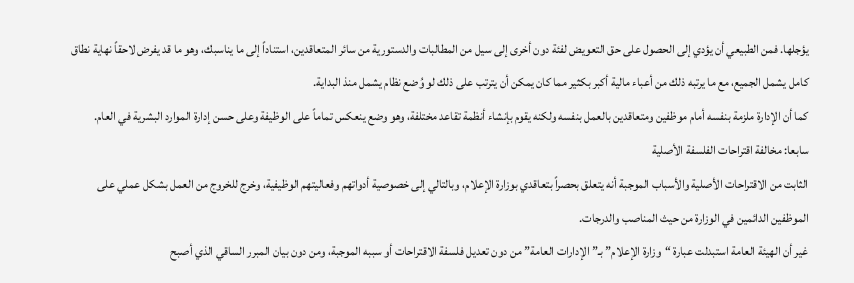يؤجلها. فمن الطبيعي أن يؤدي إلى الحصول على حق التعويض لفئة دون أخرى إلى سيل من المطالبات والدستورية من سائر المتعاقدين، استناداً إلى ما يناسبك، وهو ما قد يفرض لاحقاً نهاية نطاق كامل يشمل الجميع، مع ما يرتبه ذلك من أعباء مالية أكبر بكثير مما كان يمكن أن يترتب على ذلك لو وُضع نظام يشمل منذ البداية.
كما أن الإدارة ملزمة بنفسه أمام موظفين ومتعاقدين بالعمل بنفسه ولكنه يقوم بإنشاء أنظمة تقاعد مختلفة، وهو وضع ينعكس تماماً على الوظيفة وعلى حسن إدارة الموارد البشرية في العام.
سابعا: مخالفة اقتراحات الفلسفة الأصلية
الثابت من الاقتراحات الأصلية والأسباب الموجبة أنه يتعلق بحصراً بتعاقدي بوزارة الإعلام، وبالتالي إلى خصوصية أدواتهم وفعاليتهم الوظيفية، وخرج للخروج من العمل بشكل عملي على الموظفين الدائمين في الوزارة من حيث المناصب والدرجات.
غير أن الهيئة العامة استبدلت عبارة “وزارة الإعلام” بـ”الإدارات العامة” من دون تعديل فلسفة الاقتراحات أو سببه الموجبة، ومن دون بيان المبرر الساقي الذي أصبح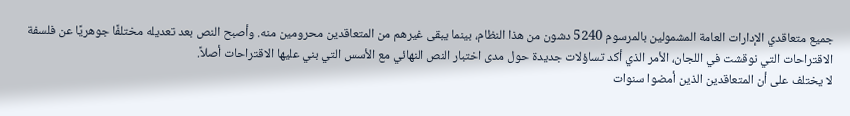جميع متعاقدي الإدارات العامة المشمولين بالمرسوم 5240 دشون من هذا النظام، بينما يبقى غيرهم من المتعاقدين محرومين منه. وأصبح النص بعد تعديله مختلفًا جوهريًا عن فلسفة الاقتراحات التي نوقشت في اللجان، الأمر الذي أكد تساؤلات جديدة حول مدى اختبار النص النهائي مع الأسس التي بني عليها الاقتراحات أصلاً.
لا يختلف على أن المتعاقدين الذين أمضوا سنوات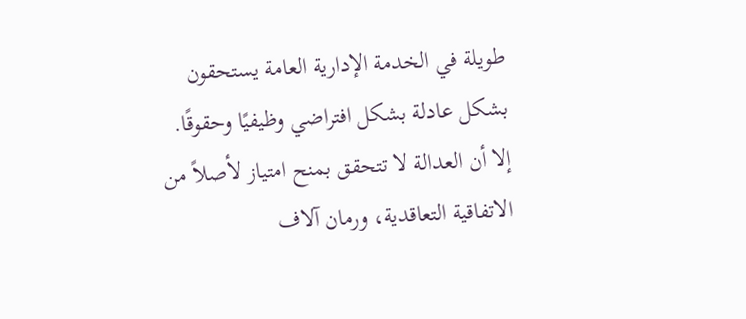طويلة في الخدمة الإدارية العامة يستحقون بشكل عادلة بشكل افتراضي وظيفيًا وحقوقًا. إلا أن العدالة لا تتحقق بمنح امتياز لأصلاً من الاتفاقية التعاقدية، ورمان آلاف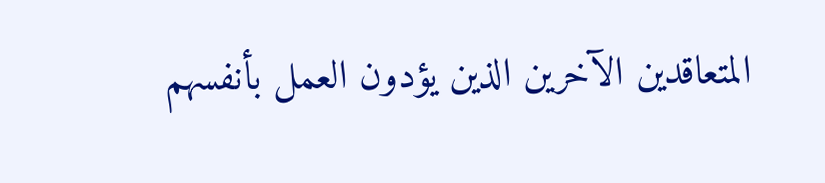المتعاقدين الآخرين الذين يؤدون العمل بأنفسهم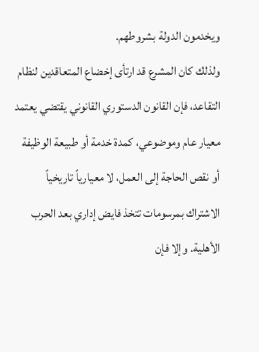ويخدمون الدولة بشروطهم.
ولذلك كان المشرع قد ارتأى إخضاع المتعاقدين لنظام التقاعد، فإن القانون الدستوري القانوني يقتضي يعتمد معيار عام وموضوعي، كمدة خدمة أو طبيعة الوظيفة أو نقص الحاجة إلى العمل، لا معيارياً تاريخياً الاشتراك بمرسومات تتخذ فايض إداري بعد الحرب الأهلية. وإلا فإن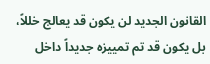القانون الجديد لن يكون قد يعالج خللاً، بل يكون قد تم تمييزه جديداً داخل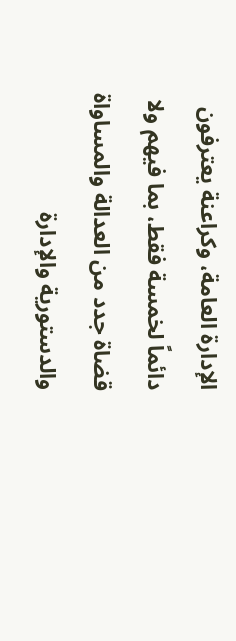الإدارة العامة، وكراعنة يعترفون دائماً لخمسة فقط، بما فيهم ولا قضاة جدد من العدالة والمساواة والدستورية والإدارة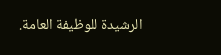الرشيدة للوظيفة العامة.